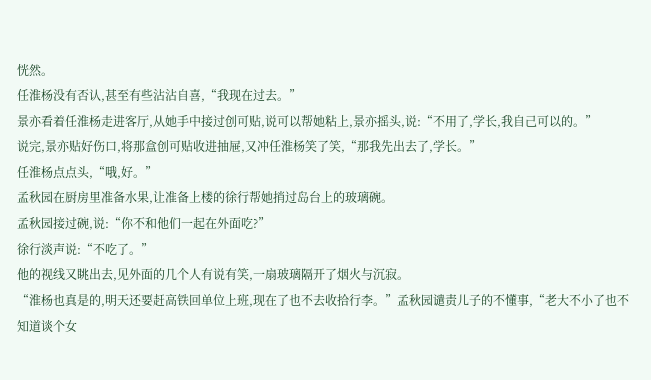恍然。
任淮杨没有否认,甚至有些沾沾自喜,“我现在过去。”
景亦看着任淮杨走进客厅,从她手中接过创可贴,说可以帮她粘上,景亦摇头,说:“不用了,学长,我自己可以的。”
说完,景亦贴好伤口,将那盒创可贴收进抽屉,又冲任淮杨笑了笑,“那我先出去了,学长。”
任淮杨点点头,“哦,好。”
孟秋园在厨房里准备水果,让准备上楼的徐行帮她捎过岛台上的玻璃碗。
孟秋园接过碗,说:“你不和他们一起在外面吃?”
徐行淡声说:“不吃了。”
他的视线又眺出去,见外面的几个人有说有笑,一扇玻璃隔开了烟火与沉寂。
“淮杨也真是的,明天还要赶高铁回单位上班,现在了也不去收拾行李。”孟秋园谴责儿子的不懂事,“老大不小了也不知道谈个女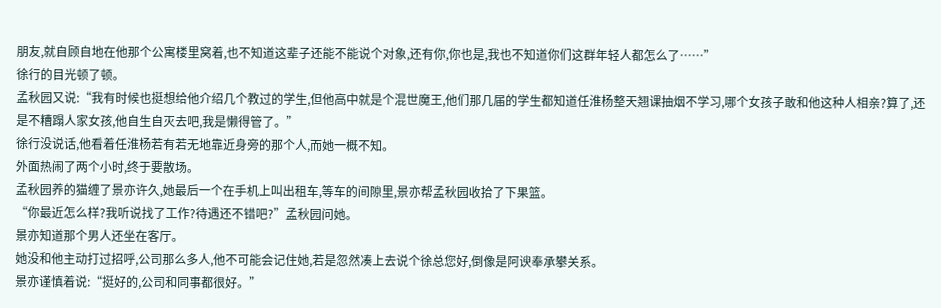朋友,就自顾自地在他那个公寓楼里窝着,也不知道这辈子还能不能说个对象,还有你,你也是,我也不知道你们这群年轻人都怎么了……”
徐行的目光顿了顿。
孟秋园又说:“我有时候也挺想给他介绍几个教过的学生,但他高中就是个混世魔王,他们那几届的学生都知道任淮杨整天翘课抽烟不学习,哪个女孩子敢和他这种人相亲?算了,还是不糟蹋人家女孩,他自生自灭去吧,我是懒得管了。”
徐行没说话,他看着任淮杨若有若无地靠近身旁的那个人,而她一概不知。
外面热闹了两个小时,终于要散场。
孟秋园养的猫缠了景亦许久,她最后一个在手机上叫出租车,等车的间隙里,景亦帮孟秋园收拾了下果篮。
“你最近怎么样?我听说找了工作?待遇还不错吧?”孟秋园问她。
景亦知道那个男人还坐在客厅。
她没和他主动打过招呼,公司那么多人,他不可能会记住她,若是忽然凑上去说个徐总您好,倒像是阿谀奉承攀关系。
景亦谨慎着说:“挺好的,公司和同事都很好。”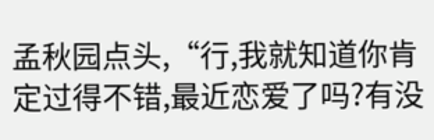孟秋园点头,“行,我就知道你肯定过得不错,最近恋爱了吗?有没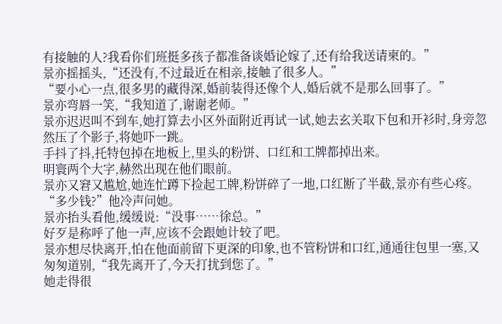有接触的人?我看你们班挺多孩子都准备谈婚论嫁了,还有给我送请柬的。”
景亦摇摇头,“还没有,不过最近在相亲,接触了很多人。”
“要小心一点,很多男的藏得深,婚前装得还像个人,婚后就不是那么回事了。”
景亦弯唇一笑,“我知道了,谢谢老师。”
景亦迟迟叫不到车,她打算去小区外面附近再试一试,她去玄关取下包和开衫时,身旁忽然压了个影子,将她吓一跳。
手抖了抖,托特包掉在地板上,里头的粉饼、口红和工牌都掉出来。
明寰两个大字,赫然出现在他们眼前。
景亦又窘又尴尬,她连忙蹲下捡起工牌,粉饼碎了一地,口红断了半截,景亦有些心疼。
“多少钱?”他冷声问她。
景亦抬头看他,缓缓说:“没事……徐总。”
好歹是称呼了他一声,应该不会跟她计较了吧。
景亦想尽快离开,怕在他面前留下更深的印象,也不管粉饼和口红,通通往包里一塞,又匆匆道别,“我先离开了,今天打扰到您了。”
她走得很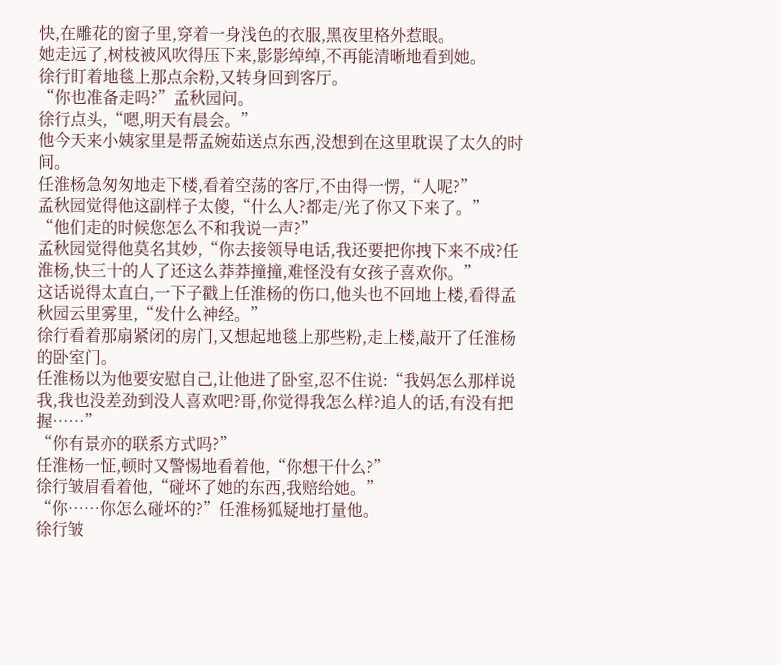快,在雕花的窗子里,穿着一身浅色的衣服,黑夜里格外惹眼。
她走远了,树枝被风吹得压下来,影影绰绰,不再能清晰地看到她。
徐行盯着地毯上那点余粉,又转身回到客厅。
“你也准备走吗?”孟秋园问。
徐行点头,“嗯,明天有晨会。”
他今天来小姨家里是帮孟婉茹送点东西,没想到在这里耽误了太久的时间。
任淮杨急匆匆地走下楼,看着空荡的客厅,不由得一愣,“人呢?”
孟秋园觉得他这副样子太傻,“什么人?都走/光了你又下来了。”
“他们走的时候您怎么不和我说一声?”
孟秋园觉得他莫名其妙,“你去接领导电话,我还要把你拽下来不成?任淮杨,快三十的人了还这么莽莽撞撞,难怪没有女孩子喜欢你。”
这话说得太直白,一下子戳上任淮杨的伤口,他头也不回地上楼,看得孟秋园云里雾里,“发什么神经。”
徐行看着那扇紧闭的房门,又想起地毯上那些粉,走上楼,敲开了任淮杨的卧室门。
任淮杨以为他要安慰自己,让他进了卧室,忍不住说:“我妈怎么那样说我,我也没差劲到没人喜欢吧?哥,你觉得我怎么样?追人的话,有没有把握……”
“你有景亦的联系方式吗?”
任淮杨一怔,顿时又警惕地看着他,“你想干什么?”
徐行皱眉看着他,“碰坏了她的东西,我赔给她。”
“你……你怎么碰坏的?”任淮杨狐疑地打量他。
徐行皱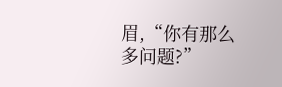眉,“你有那么多问题?”